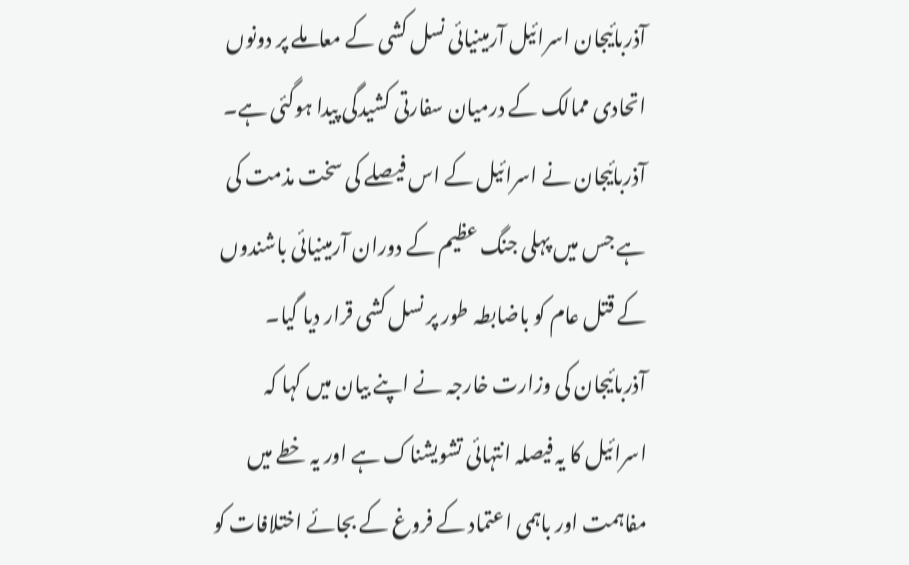آذربائیجان اسرائیل آرمینیائی نسل کشی کے معاملے پر دونوں اتحادی ممالک کے درمیان سفارتی کشیدگی پیدا ہوگئی ہے۔ آذربائیجان نے اسرائیل کے اس فیصلے کی سخت مذمت کی ہے جس میں پہلی جنگ عظیم کے دوران آرمینیائی باشندوں کے قتل عام کو باضابطہ طور پر نسل کشی قرار دیا گیا۔
آذربائیجان کی وزارت خارجہ نے اپنے بیان میں کہا کہ اسرائیل کا یہ فیصلہ انتہائی تشویشناک ہے اور یہ خطے میں مفاہمت اور باہمی اعتماد کے فروغ کے بجائے اختلافات کو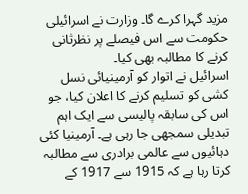مزید گہرا کرے گا۔ وزارت نے اسرائیلی حکومت سے اس فیصلے پر نظرثانی کرنے کا مطالبہ بھی کیا۔
اسرائیل نے اتوار کو آرمینیائی نسل کشی کو تسلیم کرنے کا اعلان کیا، جو اس کی سابقہ پالیسی سے ایک اہم تبدیلی سمجھی جا رہی ہے۔ آرمینیا کئی دہائیوں سے عالمی برادری سے مطالبہ کرتا رہا ہے کہ 1915 سے 1917 کے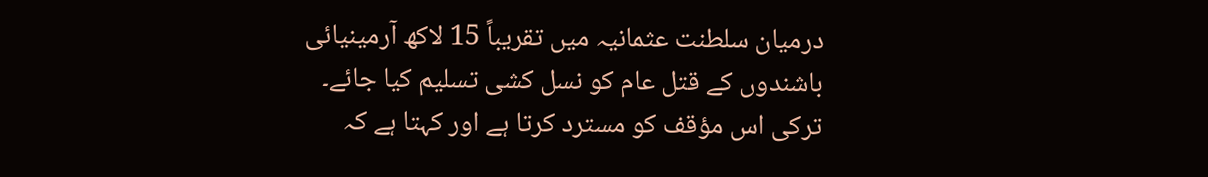درمیان سلطنت عثمانیہ میں تقریباً 15 لاکھ آرمینیائی باشندوں کے قتل عام کو نسل کشی تسلیم کیا جائے۔
ترکی اس مؤقف کو مسترد کرتا ہے اور کہتا ہے کہ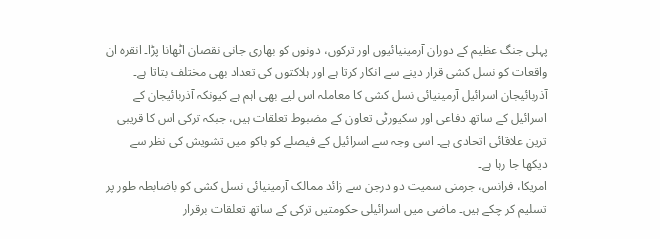پہلی جنگ عظیم کے دوران آرمینیائیوں اور ترکوں، دونوں کو بھاری جانی نقصان اٹھانا پڑا۔ انقرہ ان واقعات کو نسل کشی قرار دینے سے انکار کرتا ہے اور ہلاکتوں کی تعداد بھی مختلف بتاتا ہے۔
آذربائیجان اسرائیل آرمینیائی نسل کشی کا معاملہ اس لیے بھی اہم ہے کیونکہ آذربائیجان کے اسرائیل کے ساتھ دفاعی اور سکیورٹی تعاون کے مضبوط تعلقات ہیں، جبکہ ترکی اس کا قریبی ترین علاقائی اتحادی ہے۔ اسی وجہ سے اسرائیل کے فیصلے کو باکو میں تشویش کی نظر سے دیکھا جا رہا ہے۔
امریکا، فرانس، جرمنی سمیت دو درجن سے زائد ممالک آرمینیائی نسل کشی کو باضابطہ طور پر تسلیم کر چکے ہیں۔ ماضی میں اسرائیلی حکومتیں ترکی کے ساتھ تعلقات برقرار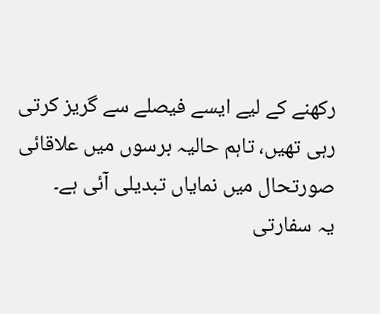رکھنے کے لیے ایسے فیصلے سے گریز کرتی رہی تھیں، تاہم حالیہ برسوں میں علاقائی صورتحال میں نمایاں تبدیلی آئی ہے۔
یہ سفارتی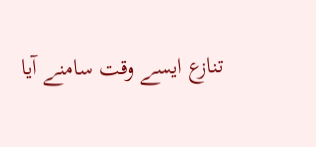تنازع ایسے وقت سامنے آیا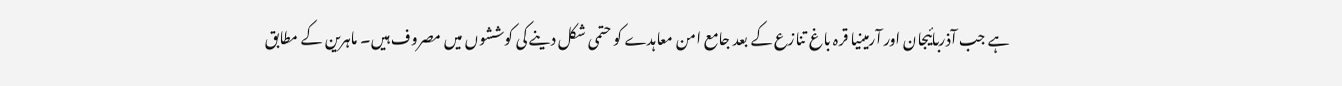ہے جب آذربائیجان اور آرمینیا قرہ باغ تنازع کے بعد جامع امن معاہدے کو حتمی شکل دینے کی کوششوں میں مصروف ہیں۔ ماہرین کے مطابق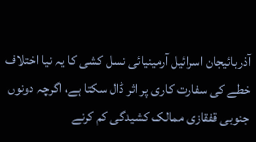آذربائیجان اسرائیل آرمینیائی نسل کشی کا یہ نیا اختلاف خطے کی سفارت کاری پر اثر ڈال سکتا ہے، اگرچہ دونوں جنوبی قفقازی ممالک کشیدگی کم کرنے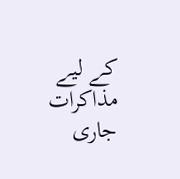کے لیے مذاکرات جاری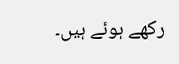رکھے ہوئے ہیں۔